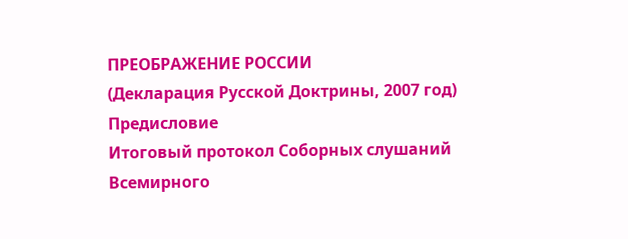ПРЕОБРАЖЕНИЕ РОССИИ
(Декларация Русской Доктрины, 2007 год)
Предисловие
Итоговый протокол Соборных слушаний Всемирного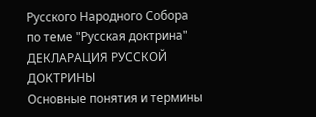Русского Народного Собора по теме "Русская доктрина"
ДЕКЛАРАЦИЯ РУССКОЙ ДОКТРИНЫ
Основные понятия и термины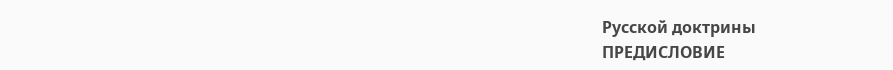Русской доктрины
ПРЕДИСЛОВИЕ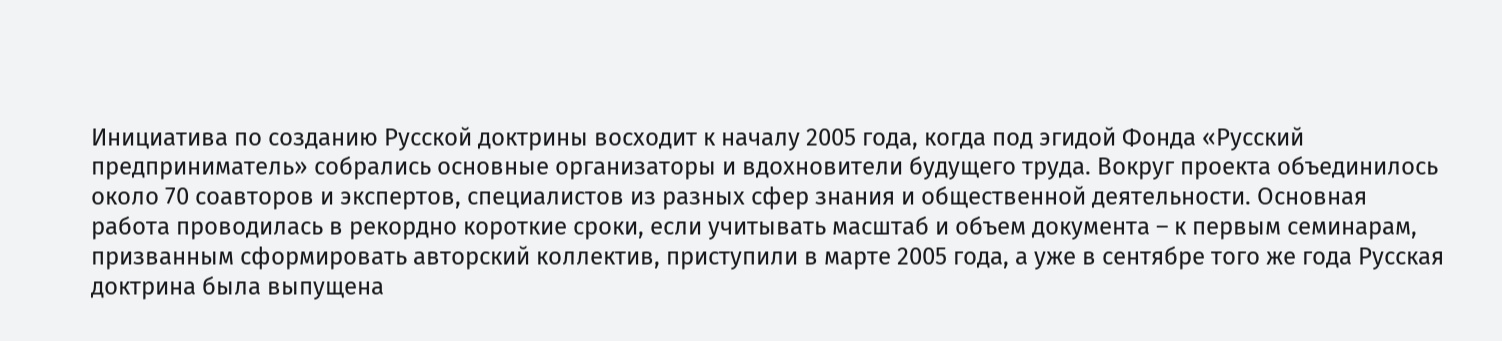Инициатива по созданию Русской доктрины восходит к началу 2005 года, когда под эгидой Фонда «Русский предприниматель» собрались основные организаторы и вдохновители будущего труда. Вокруг проекта объединилось около 70 соавторов и экспертов, специалистов из разных сфер знания и общественной деятельности. Основная работа проводилась в рекордно короткие сроки, если учитывать масштаб и объем документа – к первым семинарам, призванным сформировать авторский коллектив, приступили в марте 2005 года, а уже в сентябре того же года Русская доктрина была выпущена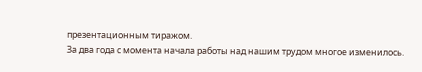презентационным тиражом.
За два года с момента начала работы над нашим трудом многое изменилось.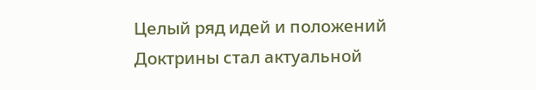Целый ряд идей и положений Доктрины стал актуальной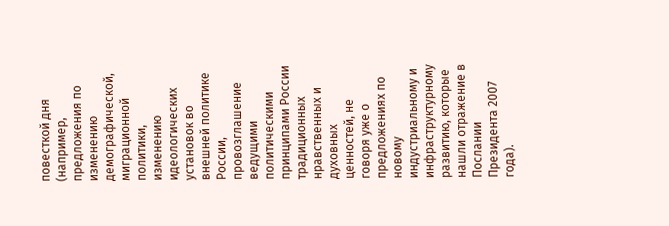повесткой дня (например, предложения по изменению демографической, миграционной политики, изменению идеологических установок во внешней политике России, провозглашение ведущими политическими принципами России традиционных нравственных и духовных ценностей, не говоря уже о предложениях по новому индустриальному и инфраструктурному развитию, которые нашли отражение в Послании Президента 2007 года).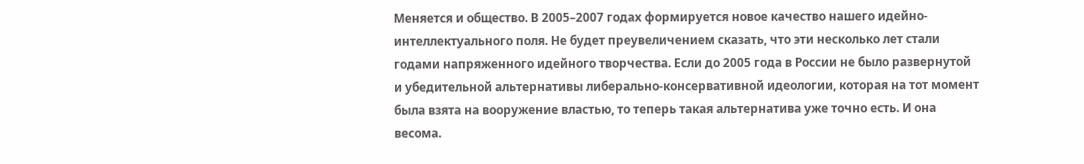Меняется и общество. В 2005–2007 годах формируется новое качество нашего идейно-интеллектуального поля. Не будет преувеличением сказать, что эти несколько лет стали годами напряженного идейного творчества. Если до 2005 года в России не было развернутой и убедительной альтернативы либерально-консервативной идеологии, которая на тот момент была взята на вооружение властью, то теперь такая альтернатива уже точно есть. И она весома.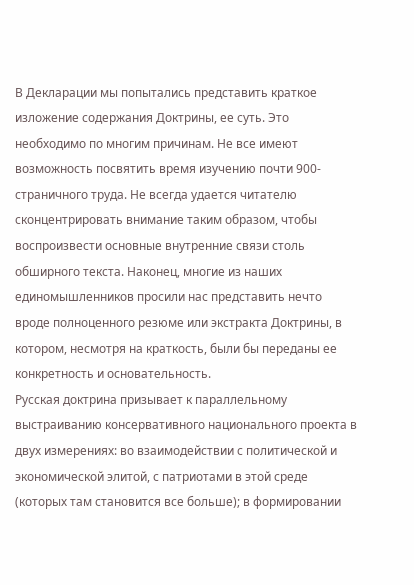В Декларации мы попытались представить краткое изложение содержания Доктрины, ее суть. Это необходимо по многим причинам. Не все имеют возможность посвятить время изучению почти 900-страничного труда. Не всегда удается читателю сконцентрировать внимание таким образом, чтобы воспроизвести основные внутренние связи столь обширного текста. Наконец, многие из наших единомышленников просили нас представить нечто вроде полноценного резюме или экстракта Доктрины, в котором, несмотря на краткость, были бы переданы ее конкретность и основательность.
Русская доктрина призывает к параллельному выстраиванию консервативного национального проекта в двух измерениях: во взаимодействии с политической и экономической элитой, с патриотами в этой среде (которых там становится все больше); в формировании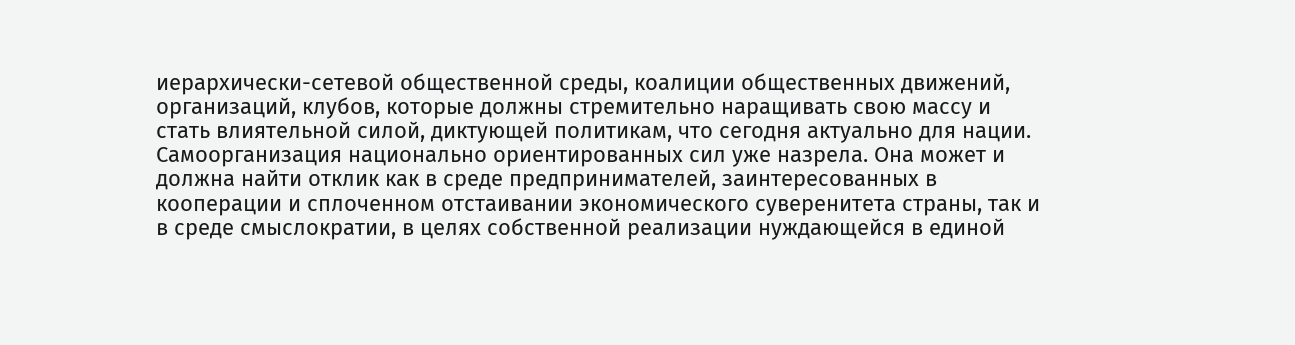иерархически-сетевой общественной среды, коалиции общественных движений, организаций, клубов, которые должны стремительно наращивать свою массу и стать влиятельной силой, диктующей политикам, что сегодня актуально для нации. Самоорганизация национально ориентированных сил уже назрела. Она может и должна найти отклик как в среде предпринимателей, заинтересованных в кооперации и сплоченном отстаивании экономического суверенитета страны, так и в среде смыслократии, в целях собственной реализации нуждающейся в единой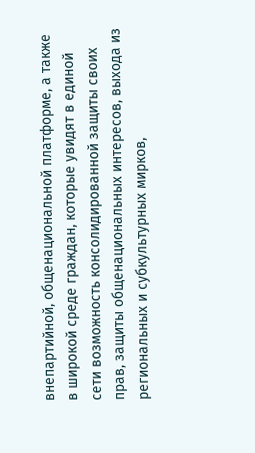внепартийной, общенациональной платформе, а также в широкой среде граждан, которые увидят в единой сети возможность консолидированной защиты своих прав, защиты общенациональных интересов, выхода из региональных и субкультурных мирков,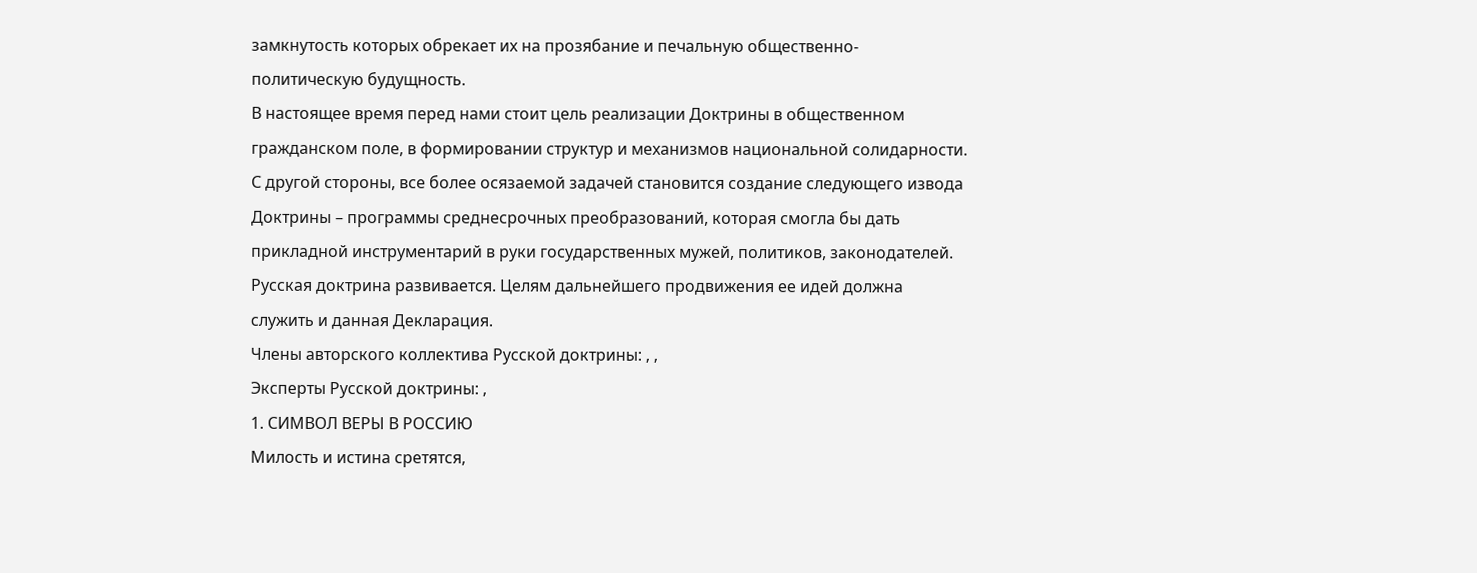замкнутость которых обрекает их на прозябание и печальную общественно-политическую будущность.
В настоящее время перед нами стоит цель реализации Доктрины в общественном гражданском поле, в формировании структур и механизмов национальной солидарности. С другой стороны, все более осязаемой задачей становится создание следующего извода Доктрины – программы среднесрочных преобразований, которая смогла бы дать прикладной инструментарий в руки государственных мужей, политиков, законодателей.
Русская доктрина развивается. Целям дальнейшего продвижения ее идей должна служить и данная Декларация.
Члены авторского коллектива Русской доктрины: , ,
Эксперты Русской доктрины: ,
1. СИМВОЛ ВЕРЫ В РОССИЮ
Милость и истина сретятся,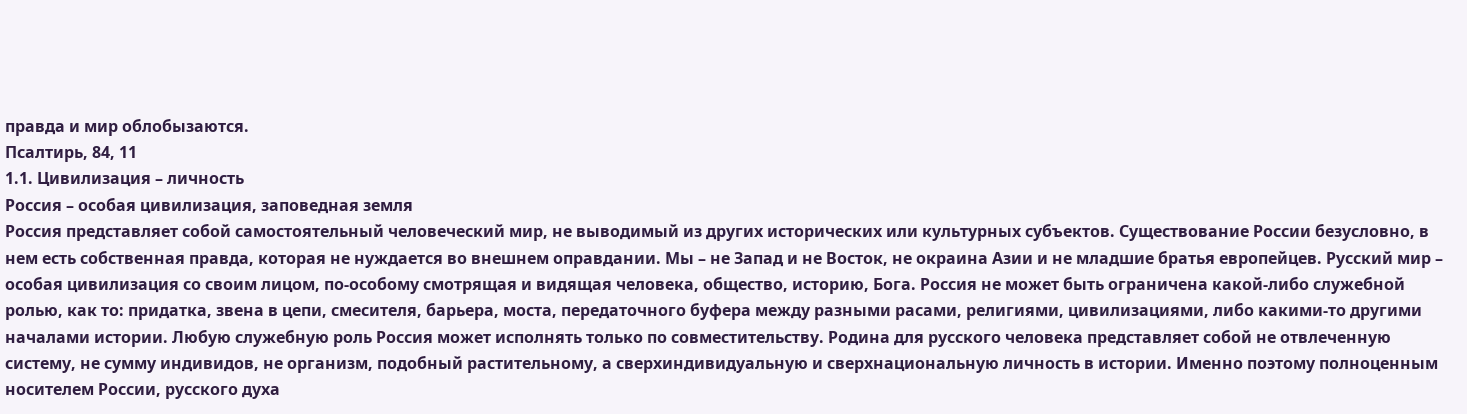правда и мир облобызаются.
Псалтирь, 84, 11
1.1. Цивилизация – личность
Россия – особая цивилизация, заповедная земля
Россия представляет собой самостоятельный человеческий мир, не выводимый из других исторических или культурных субъектов. Существование России безусловно, в нем есть собственная правда, которая не нуждается во внешнем оправдании. Мы – не Запад и не Восток, не окраина Азии и не младшие братья европейцев. Русский мир – особая цивилизация со своим лицом, по-особому смотрящая и видящая человека, общество, историю, Бога. Россия не может быть ограничена какой-либо служебной ролью, как то: придатка, звена в цепи, смесителя, барьера, моста, передаточного буфера между разными расами, религиями, цивилизациями, либо какими-то другими началами истории. Любую служебную роль Россия может исполнять только по совместительству. Родина для русского человека представляет собой не отвлеченную систему, не сумму индивидов, не организм, подобный растительному, а сверхиндивидуальную и сверхнациональную личность в истории. Именно поэтому полноценным носителем России, русского духа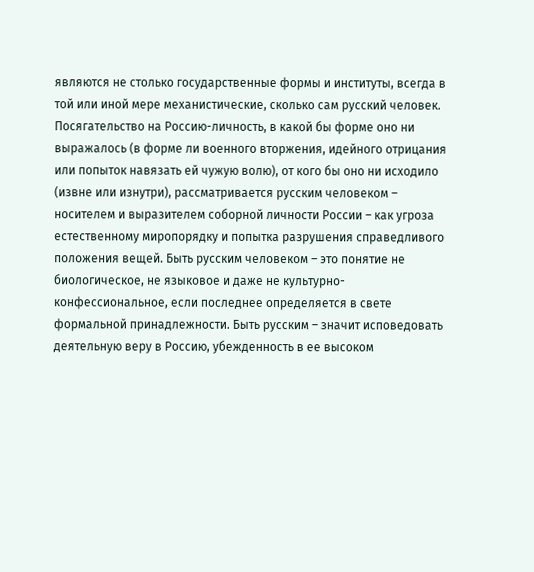являются не столько государственные формы и институты, всегда в той или иной мере механистические, сколько сам русский человек. Посягательство на Россию-личность, в какой бы форме оно ни выражалось (в форме ли военного вторжения, идейного отрицания или попыток навязать ей чужую волю), от кого бы оно ни исходило (извне или изнутри), рассматривается русским человеком – носителем и выразителем соборной личности России – как угроза естественному миропорядку и попытка разрушения справедливого положения вещей. Быть русским человеком – это понятие не биологическое, не языковое и даже не культурно-конфессиональное, если последнее определяется в свете формальной принадлежности. Быть русским – значит исповедовать деятельную веру в Россию, убежденность в ее высоком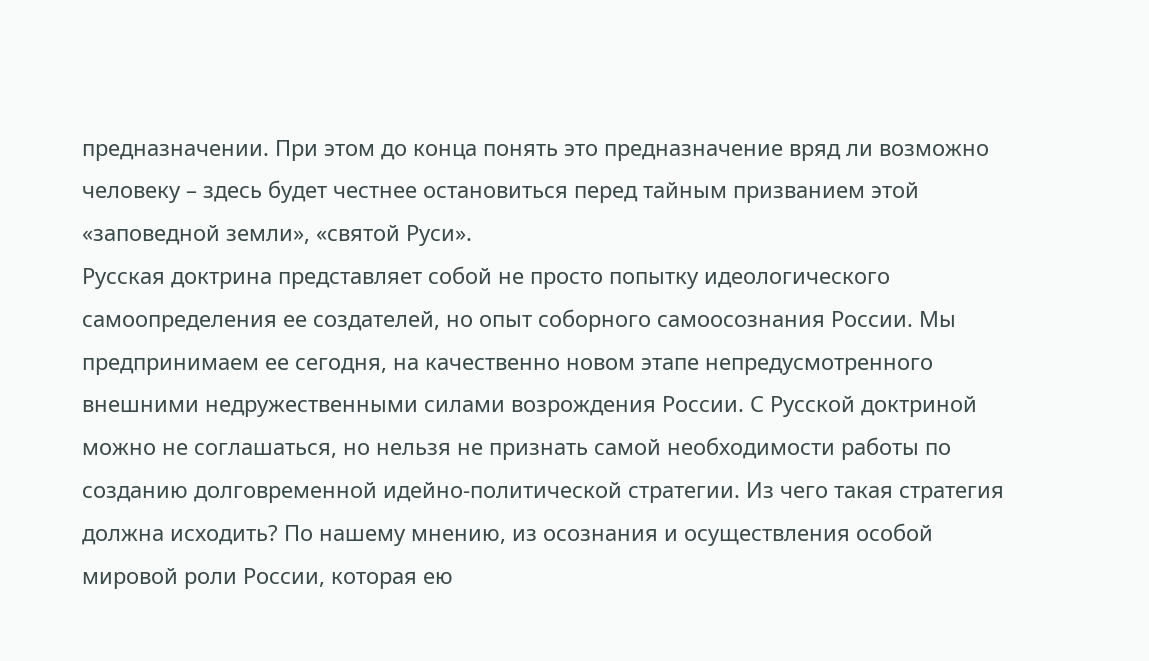предназначении. При этом до конца понять это предназначение вряд ли возможно человеку – здесь будет честнее остановиться перед тайным призванием этой «заповедной земли», «святой Руси».
Русская доктрина представляет собой не просто попытку идеологического самоопределения ее создателей, но опыт соборного самоосознания России. Мы предпринимаем ее сегодня, на качественно новом этапе непредусмотренного внешними недружественными силами возрождения России. С Русской доктриной можно не соглашаться, но нельзя не признать самой необходимости работы по созданию долговременной идейно-политической стратегии. Из чего такая стратегия должна исходить? По нашему мнению, из осознания и осуществления особой мировой роли России, которая ею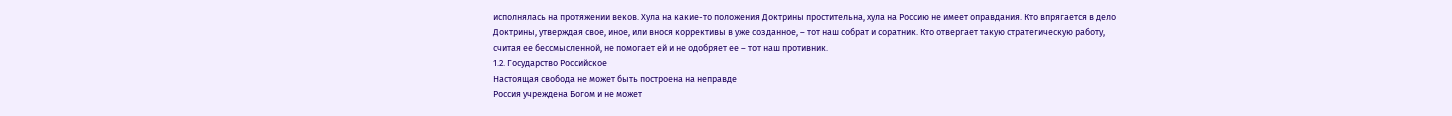исполнялась на протяжении веков. Хула на какие-то положения Доктрины простительна, хула на Россию не имеет оправдания. Кто впрягается в дело Доктрины, утверждая свое, иное, или внося коррективы в уже созданное, – тот наш собрат и соратник. Кто отвергает такую стратегическую работу, считая ее бессмысленной, не помогает ей и не одобряет ее – тот наш противник.
1.2. Государство Российское
Настоящая свобода не может быть построена на неправде
Россия учреждена Богом и не может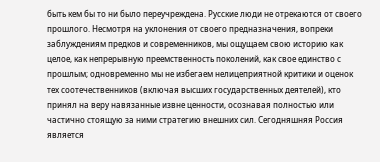быть кем бы то ни было переучреждена. Русские люди не отрекаются от своего прошлого. Несмотря на уклонения от своего предназначения, вопреки заблуждениям предков и современников, мы ощущаем свою историю как целое, как непрерывную преемственность поколений, как свое единство с прошлым; одновременно мы не избегаем нелицеприятной критики и оценок тех соотечественников (включая высших государственных деятелей), кто принял на веру навязанные извне ценности, осознавая полностью или частично стоящую за ними стратегию внешних сил. Сегодняшняя Россия является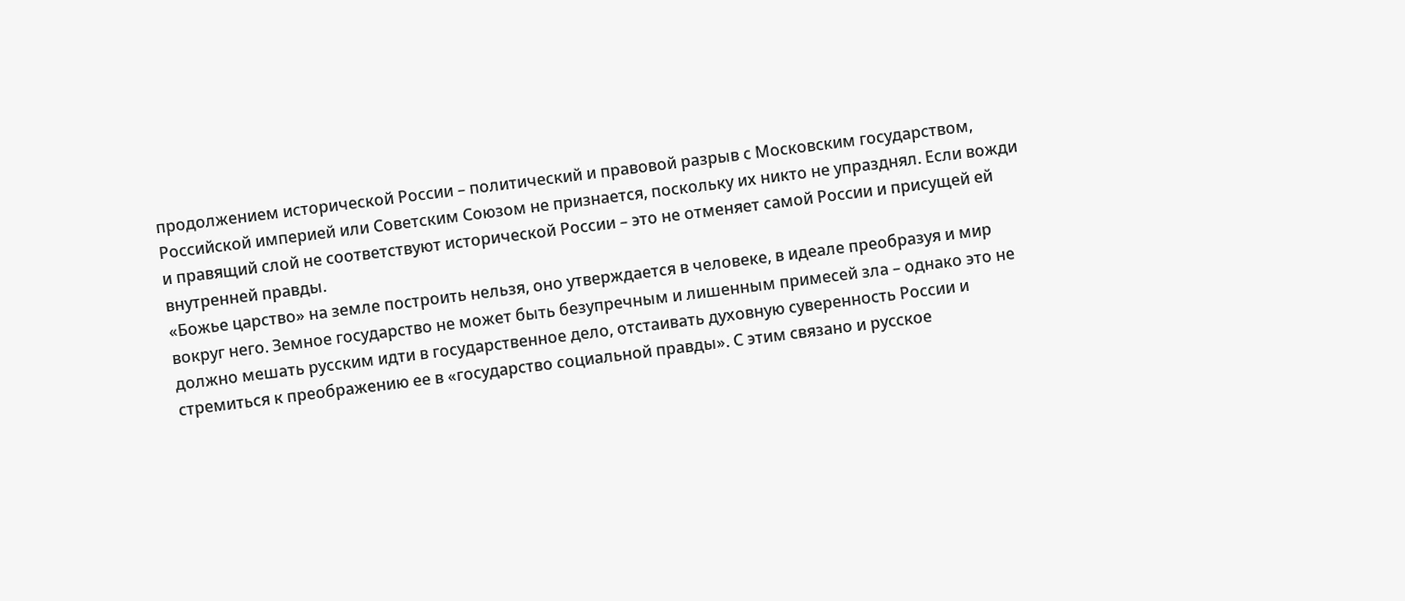продолжением исторической России – политический и правовой разрыв с Московским государством, Российской империей или Советским Союзом не признается, поскольку их никто не упразднял. Если вожди и правящий слой не соответствуют исторической России – это не отменяет самой России и присущей ей внутренней правды.
«Божье царство» на земле построить нельзя, оно утверждается в человеке, в идеале преобразуя и мир вокруг него. Земное государство не может быть безупречным и лишенным примесей зла – однако это не должно мешать русским идти в государственное дело, отстаивать духовную суверенность России и стремиться к преображению ее в «государство социальной правды». С этим связано и русское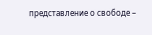представление о свободе –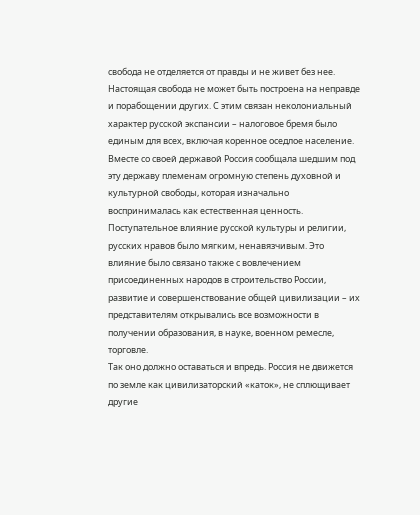свобода не отделяется от правды и не живет без нее. Настоящая свобода не может быть построена на неправде и порабощении других. С этим связан неколониальный характер русской экспансии – налоговое бремя было единым для всех, включая коренное оседлое население. Вместе со своей державой Россия сообщала шедшим под эту державу племенам огромную степень духовной и культурной свободы, которая изначально воспринималась как естественная ценность. Поступательное влияние русской культуры и религии, русских нравов было мягким, ненавязчивым. Это влияние было связано также с вовлечением присоединенных народов в строительство России, развитие и совершенствование общей цивилизации – их представителям открывались все возможности в получении образования, в науке, военном ремесле, торговле.
Так оно должно оставаться и впредь. Россия не движется по земле как цивилизаторский «каток», не сплющивает другие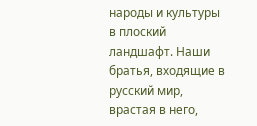народы и культуры в плоский ландшафт. Наши братья, входящие в русский мир, врастая в него,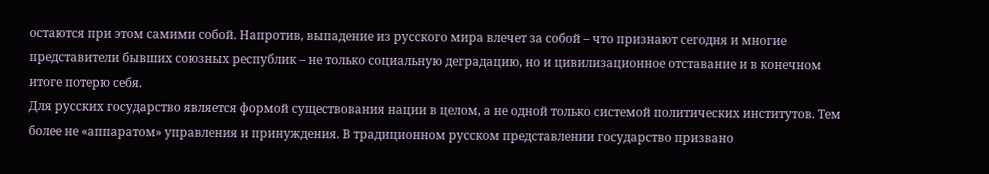остаются при этом самими собой. Напротив, выпадение из русского мира влечет за собой – что признают сегодня и многие представители бывших союзных республик – не только социальную деградацию, но и цивилизационное отставание и в конечном итоге потерю себя.
Для русских государство является формой существования нации в целом, а не одной только системой политических институтов. Тем более не «аппаратом» управления и принуждения. В традиционном русском представлении государство призвано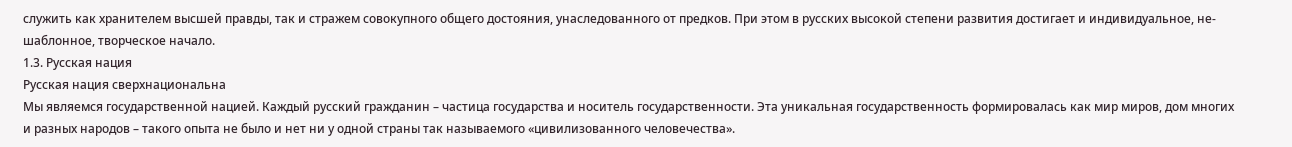служить как хранителем высшей правды, так и стражем совокупного общего достояния, унаследованного от предков. При этом в русских высокой степени развития достигает и индивидуальное, не-шаблонное, творческое начало.
1.3. Русская нация
Русская нация сверхнациональна
Мы являемся государственной нацией. Каждый русский гражданин – частица государства и носитель государственности. Эта уникальная государственность формировалась как мир миров, дом многих и разных народов – такого опыта не было и нет ни у одной страны так называемого «цивилизованного человечества».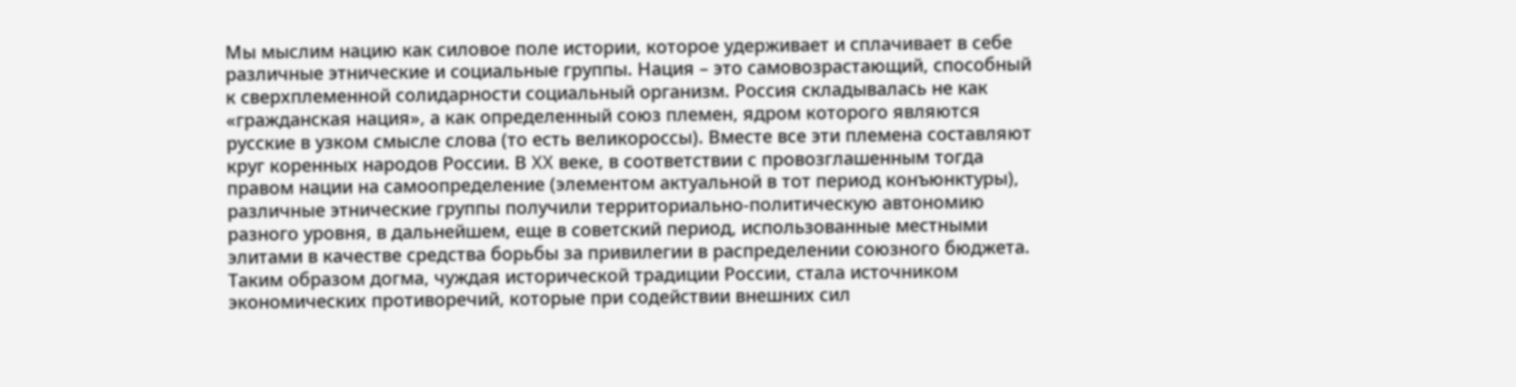Мы мыслим нацию как силовое поле истории, которое удерживает и сплачивает в себе различные этнические и социальные группы. Нация – это самовозрастающий, способный к сверхплеменной солидарности социальный организм. Россия складывалась не как «гражданская нация», а как определенный союз племен, ядром которого являются русские в узком смысле слова (то есть великороссы). Вместе все эти племена составляют круг коренных народов России. В XX веке, в соответствии с провозглашенным тогда правом нации на самоопределение (элементом актуальной в тот период конъюнктуры), различные этнические группы получили территориально-политическую автономию разного уровня, в дальнейшем, еще в советский период, использованные местными элитами в качестве средства борьбы за привилегии в распределении союзного бюджета. Таким образом догма, чуждая исторической традиции России, стала источником экономических противоречий, которые при содействии внешних сил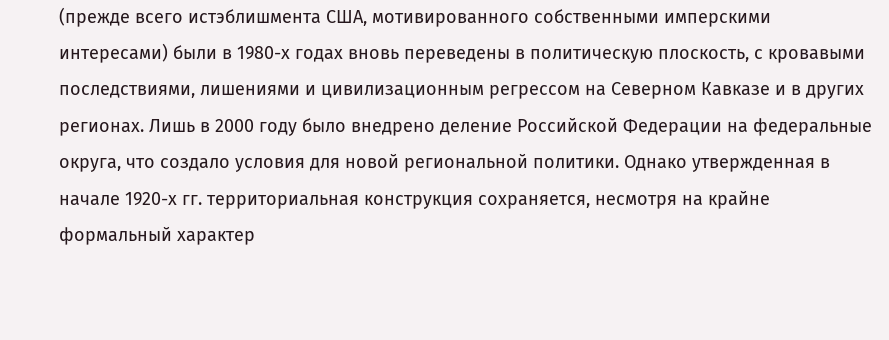(прежде всего истэблишмента США, мотивированного собственными имперскими интересами) были в 1980-х годах вновь переведены в политическую плоскость, с кровавыми последствиями, лишениями и цивилизационным регрессом на Северном Кавказе и в других регионах. Лишь в 2000 году было внедрено деление Российской Федерации на федеральные округа, что создало условия для новой региональной политики. Однако утвержденная в начале 1920-х гг. территориальная конструкция сохраняется, несмотря на крайне формальный характер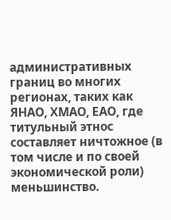административных границ во многих регионах, таких как ЯНАО, ХМАО, ЕАО, где титульный этнос составляет ничтожное (в том числе и по своей экономической роли) меньшинство.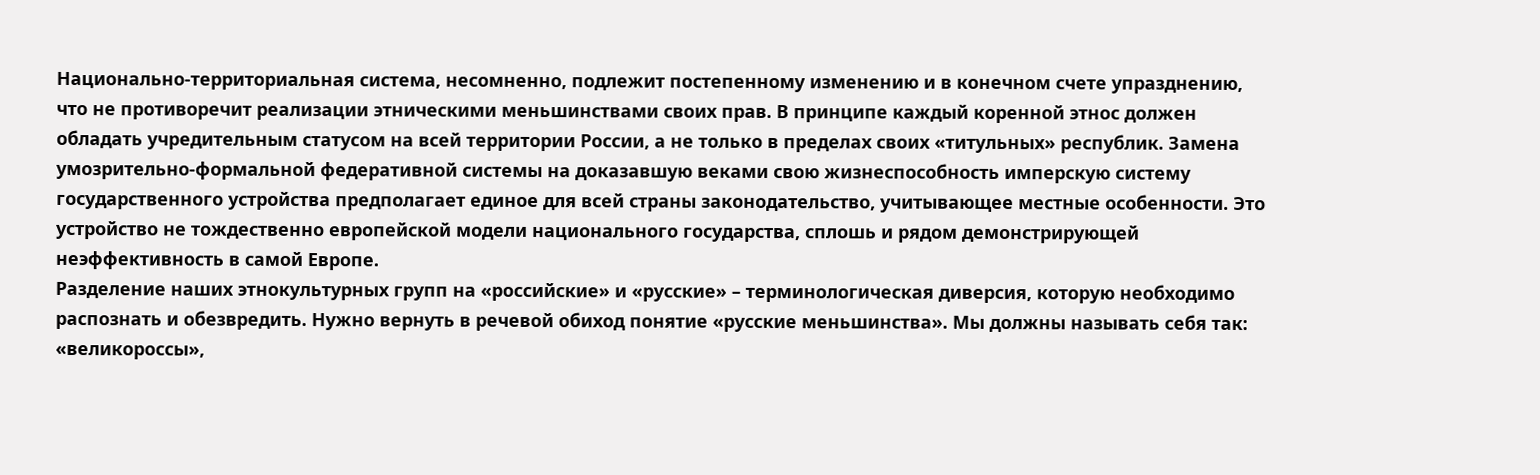Национально-территориальная система, несомненно, подлежит постепенному изменению и в конечном счете упразднению, что не противоречит реализации этническими меньшинствами своих прав. В принципе каждый коренной этнос должен обладать учредительным статусом на всей территории России, а не только в пределах своих «титульных» республик. Замена умозрительно-формальной федеративной системы на доказавшую веками свою жизнеспособность имперскую систему государственного устройства предполагает единое для всей страны законодательство, учитывающее местные особенности. Это устройство не тождественно европейской модели национального государства, сплошь и рядом демонстрирующей неэффективность в самой Европе.
Разделение наших этнокультурных групп на «российские» и «русские» – терминологическая диверсия, которую необходимо распознать и обезвредить. Нужно вернуть в речевой обиход понятие «русские меньшинства». Мы должны называть себя так: «великороссы»,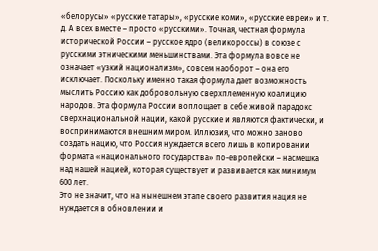«белорусы» «русские татары», «русские коми», «русские евреи» и т. д. А всех вместе – просто «русскими». Точная, честная формула исторической России – русское ядро (великороссы) в союзе с русскими этническими меньшинствами. Эта формула вовсе не означает «узкий национализм», совсем наоборот – она его исключает. Поскольку именно такая формула дает возможность мыслить Россию как добровольную сверхплеменную коалицию народов. Эта формула России воплощает в себе живой парадокс сверхнациональной нации, какой русские и являются фактически, и воспринимаются внешним миром. Иллюзия, что можно заново создать нацию, что Россия нуждается всего лишь в копировании формата «национального государства» по-европейски – насмешка над нашей нацией, которая существует и развивается как минимум 600 лет.
Это не значит, что на нынешнем этапе своего развития нация не нуждается в обновлении и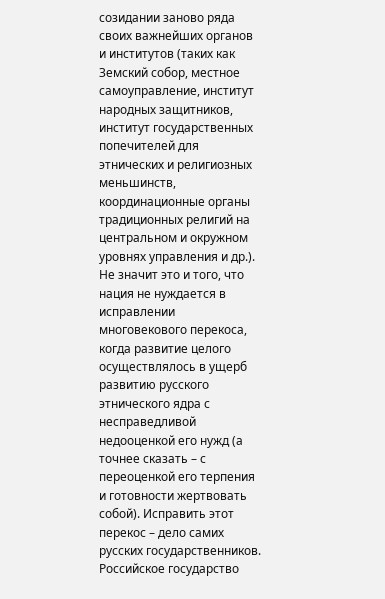созидании заново ряда своих важнейших органов и институтов (таких как Земский собор, местное самоуправление, институт народных защитников, институт государственных попечителей для этнических и религиозных меньшинств, координационные органы традиционных религий на центральном и окружном уровнях управления и др.). Не значит это и того, что нация не нуждается в исправлении многовекового перекоса, когда развитие целого осуществлялось в ущерб развитию русского этнического ядра с несправедливой недооценкой его нужд (а точнее сказать – с переоценкой его терпения и готовности жертвовать собой). Исправить этот перекос – дело самих русских государственников. Российское государство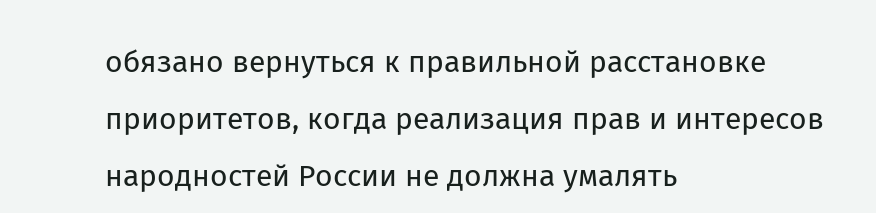обязано вернуться к правильной расстановке приоритетов, когда реализация прав и интересов народностей России не должна умалять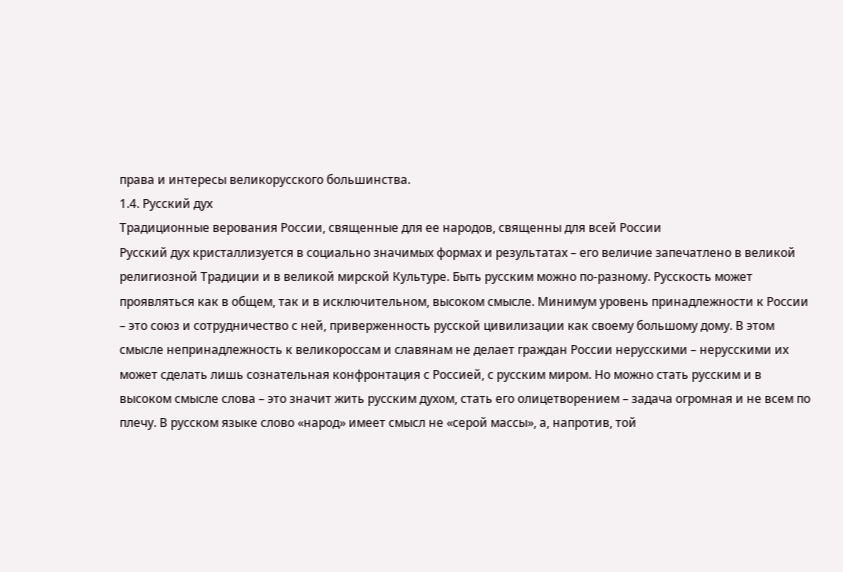права и интересы великорусского большинства.
1.4. Русский дух
Традиционные верования России, священные для ее народов, священны для всей России
Русский дух кристаллизуется в социально значимых формах и результатах – его величие запечатлено в великой религиозной Традиции и в великой мирской Культуре. Быть русским можно по-разному. Русскость может проявляться как в общем, так и в исключительном, высоком смысле. Минимум уровень принадлежности к России – это союз и сотрудничество с ней, приверженность русской цивилизации как своему большому дому. В этом смысле непринадлежность к великороссам и славянам не делает граждан России нерусскими – нерусскими их может сделать лишь сознательная конфронтация с Россией, с русским миром. Но можно стать русским и в высоком смысле слова – это значит жить русским духом, стать его олицетворением – задача огромная и не всем по плечу. В русском языке слово «народ» имеет смысл не «серой массы», а, напротив, той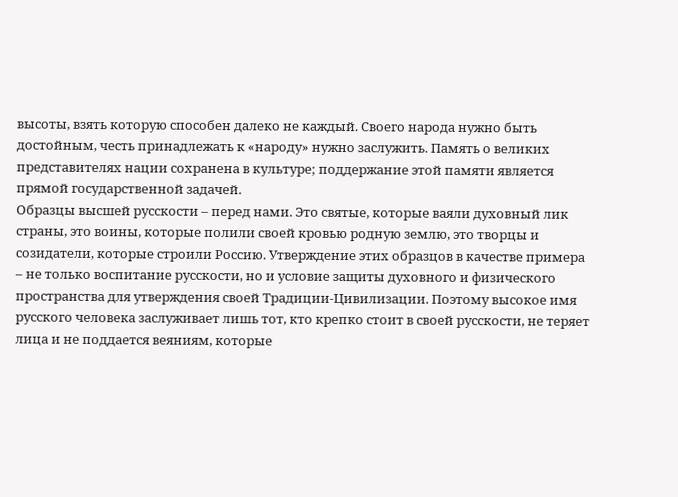высоты, взять которую способен далеко не каждый. Своего народа нужно быть достойным, честь принадлежать к «народу» нужно заслужить. Память о великих представителях нации сохранена в культуре; поддержание этой памяти является прямой государственной задачей.
Образцы высшей русскости – перед нами. Это святые, которые ваяли духовный лик страны, это воины, которые полили своей кровью родную землю, это творцы и созидатели, которые строили Россию. Утверждение этих образцов в качестве примера – не только воспитание русскости, но и условие защиты духовного и физического пространства для утверждения своей Традиции-Цивилизации. Поэтому высокое имя русского человека заслуживает лишь тот, кто крепко стоит в своей русскости, не теряет лица и не поддается веяниям, которые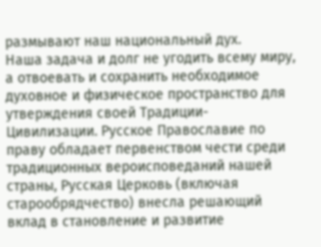размывают наш национальный дух.
Наша задача и долг не угодить всему миру, а отвоевать и сохранить необходимое духовное и физическое пространство для утверждения своей Традиции-Цивилизации. Русское Православие по праву обладает первенством чести среди традиционных вероисповеданий нашей страны, Русская Церковь (включая старообрядчество) внесла решающий вклад в становление и развитие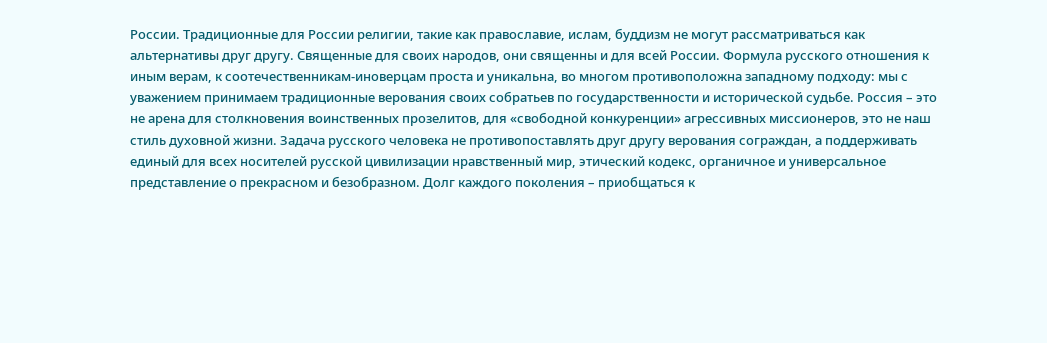России. Традиционные для России религии, такие как православие, ислам, буддизм не могут рассматриваться как альтернативы друг другу. Священные для своих народов, они священны и для всей России. Формула русского отношения к иным верам, к соотечественникам-иноверцам проста и уникальна, во многом противоположна западному подходу: мы с уважением принимаем традиционные верования своих собратьев по государственности и исторической судьбе. Россия – это не арена для столкновения воинственных прозелитов, для «свободной конкуренции» агрессивных миссионеров, это не наш стиль духовной жизни. Задача русского человека не противопоставлять друг другу верования сограждан, а поддерживать единый для всех носителей русской цивилизации нравственный мир, этический кодекс, органичное и универсальное представление о прекрасном и безобразном. Долг каждого поколения – приобщаться к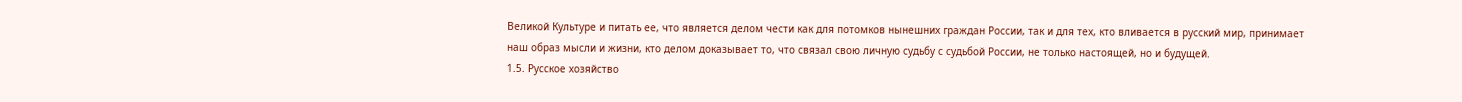Великой Культуре и питать ее, что является делом чести как для потомков нынешних граждан России, так и для тех, кто вливается в русский мир, принимает наш образ мысли и жизни, кто делом доказывает то, что связал свою личную судьбу с судьбой России, не только настоящей, но и будущей.
1.5. Русское хозяйство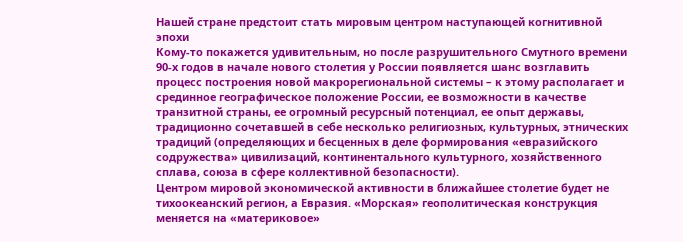Нашей стране предстоит стать мировым центром наступающей когнитивной эпохи
Кому-то покажется удивительным, но после разрушительного Смутного времени 90-х годов в начале нового столетия у России появляется шанс возглавить процесс построения новой макрорегиональной системы – к этому располагает и срединное географическое положение России, ее возможности в качестве транзитной страны, ее огромный ресурсный потенциал, ее опыт державы, традиционно сочетавшей в себе несколько религиозных, культурных, этнических традиций (определяющих и бесценных в деле формирования «евразийского содружества» цивилизаций, континентального культурного, хозяйственного сплава, союза в сфере коллективной безопасности).
Центром мировой экономической активности в ближайшее столетие будет не тихоокеанский регион, а Евразия. «Морская» геополитическая конструкция меняется на «материковое»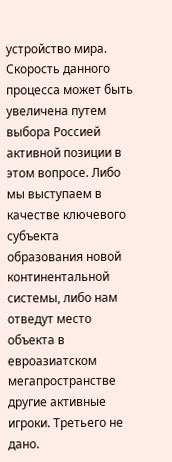устройство мира. Скорость данного процесса может быть увеличена путем выбора Россией активной позиции в этом вопросе. Либо мы выступаем в качестве ключевого субъекта образования новой континентальной системы, либо нам отведут место объекта в евроазиатском мегапространстве другие активные игроки. Третьего не дано.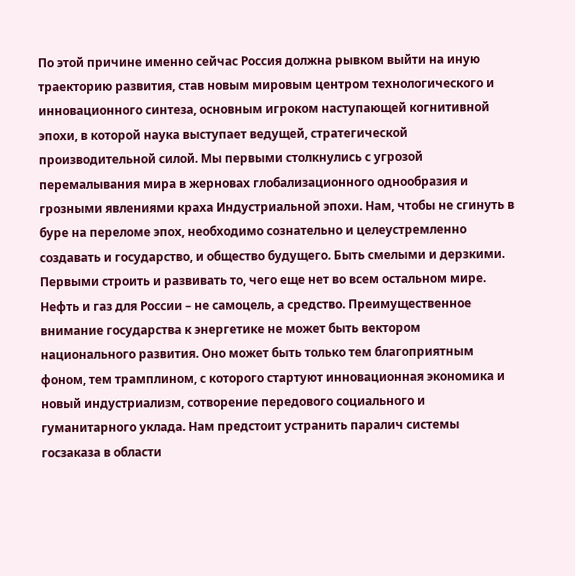По этой причине именно сейчас Россия должна рывком выйти на иную траекторию развития, став новым мировым центром технологического и инновационного синтеза, основным игроком наступающей когнитивной эпохи, в которой наука выступает ведущей, стратегической производительной силой. Мы первыми столкнулись с угрозой перемалывания мира в жерновах глобализационного однообразия и грозными явлениями краха Индустриальной эпохи. Нам, чтобы не сгинуть в буре на переломе эпох, необходимо сознательно и целеустремленно создавать и государство, и общество будущего. Быть смелыми и дерзкими. Первыми строить и развивать то, чего еще нет во всем остальном мире.
Нефть и газ для России – не самоцель, а средство. Преимущественное внимание государства к энергетике не может быть вектором национального развития. Оно может быть только тем благоприятным фоном, тем трамплином, с которого стартуют инновационная экономика и новый индустриализм, сотворение передового социального и гуманитарного уклада. Нам предстоит устранить паралич системы госзаказа в области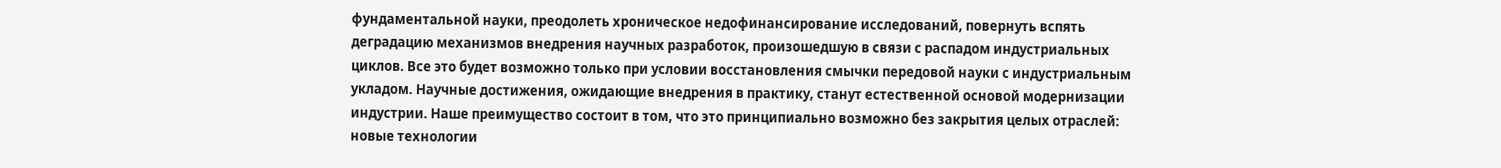фундаментальной науки, преодолеть хроническое недофинансирование исследований, повернуть вспять деградацию механизмов внедрения научных разработок, произошедшую в связи с распадом индустриальных циклов. Все это будет возможно только при условии восстановления смычки передовой науки с индустриальным укладом. Научные достижения, ожидающие внедрения в практику, станут естественной основой модернизации индустрии. Наше преимущество состоит в том, что это принципиально возможно без закрытия целых отраслей: новые технологии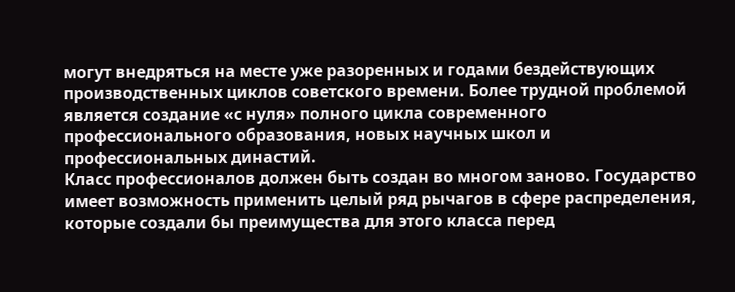могут внедряться на месте уже разоренных и годами бездействующих производственных циклов советского времени. Более трудной проблемой является создание «с нуля» полного цикла современного профессионального образования, новых научных школ и профессиональных династий.
Класс профессионалов должен быть создан во многом заново. Государство имеет возможность применить целый ряд рычагов в сфере распределения, которые создали бы преимущества для этого класса перед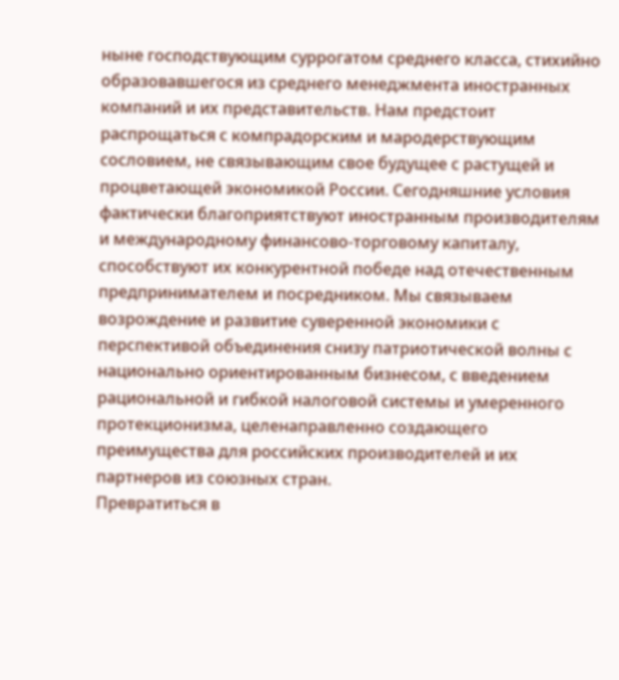ныне господствующим суррогатом среднего класса, стихийно образовавшегося из среднего менеджмента иностранных компаний и их представительств. Нам предстоит распрощаться с компрадорским и мародерствующим сословием, не связывающим свое будущее с растущей и процветающей экономикой России. Сегодняшние условия фактически благоприятствуют иностранным производителям и международному финансово-торговому капиталу, способствуют их конкурентной победе над отечественным предпринимателем и посредником. Мы связываем возрождение и развитие суверенной экономики с перспективой объединения снизу патриотической волны с национально ориентированным бизнесом, с введением рациональной и гибкой налоговой системы и умеренного протекционизма, целенаправленно создающего преимущества для российских производителей и их партнеров из союзных стран.
Превратиться в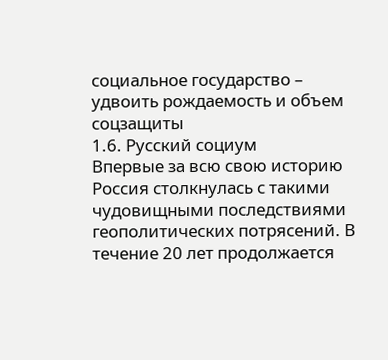социальное государство – удвоить рождаемость и объем соцзащиты
1.6. Русский социум
Впервые за всю свою историю Россия столкнулась с такими чудовищными последствиями геополитических потрясений. В течение 20 лет продолжается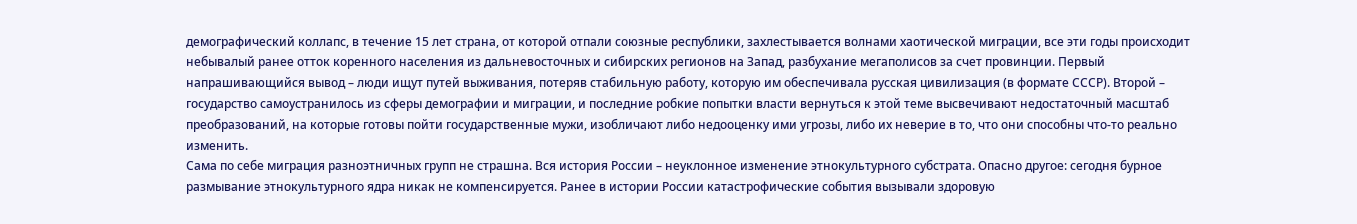демографический коллапс, в течение 15 лет страна, от которой отпали союзные республики, захлестывается волнами хаотической миграции, все эти годы происходит небывалый ранее отток коренного населения из дальневосточных и сибирских регионов на Запад, разбухание мегаполисов за счет провинции. Первый напрашивающийся вывод – люди ищут путей выживания, потеряв стабильную работу, которую им обеспечивала русская цивилизация (в формате СССР). Второй – государство самоустранилось из сферы демографии и миграции, и последние робкие попытки власти вернуться к этой теме высвечивают недостаточный масштаб преобразований, на которые готовы пойти государственные мужи, изобличают либо недооценку ими угрозы, либо их неверие в то, что они способны что-то реально изменить.
Сама по себе миграция разноэтничных групп не страшна. Вся история России – неуклонное изменение этнокультурного субстрата. Опасно другое: сегодня бурное размывание этнокультурного ядра никак не компенсируется. Ранее в истории России катастрофические события вызывали здоровую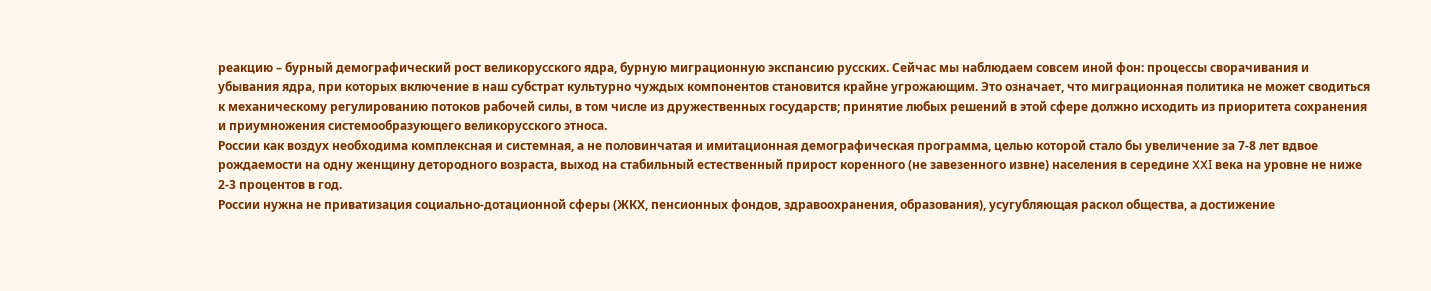реакцию – бурный демографический рост великорусского ядра, бурную миграционную экспансию русских. Сейчас мы наблюдаем совсем иной фон: процессы сворачивания и убывания ядра, при которых включение в наш субстрат культурно чуждых компонентов становится крайне угрожающим. Это означает, что миграционная политика не может сводиться к механическому регулированию потоков рабочей силы, в том числе из дружественных государств; принятие любых решений в этой сфере должно исходить из приоритета сохранения и приумножения системообразующего великорусского этноса.
России как воздух необходима комплексная и системная, а не половинчатая и имитационная демографическая программа, целью которой стало бы увеличение за 7-8 лет вдвое рождаемости на одну женщину детородного возраста, выход на стабильный естественный прирост коренного (не завезенного извне) населения в середине XXI века на уровне не ниже 2-3 процентов в год.
России нужна не приватизация социально-дотационной сферы (ЖКХ, пенсионных фондов, здравоохранения, образования), усугубляющая раскол общества, а достижение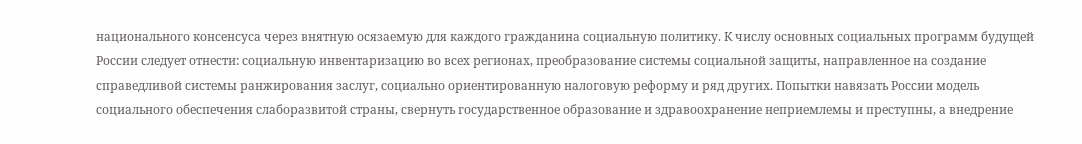национального консенсуса через внятную осязаемую для каждого гражданина социальную политику. К числу основных социальных программ будущей России следует отнести: социальную инвентаризацию во всех регионах, преобразование системы социальной защиты, направленное на создание справедливой системы ранжирования заслуг, социально ориентированную налоговую реформу и ряд других. Попытки навязать России модель социального обеспечения слаборазвитой страны, свернуть государственное образование и здравоохранение неприемлемы и преступны, а внедрение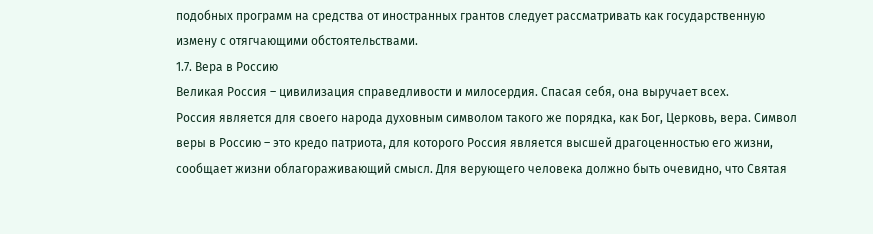подобных программ на средства от иностранных грантов следует рассматривать как государственную измену с отягчающими обстоятельствами.
1.7. Вера в Россию
Великая Россия – цивилизация справедливости и милосердия. Спасая себя, она выручает всех.
Россия является для своего народа духовным символом такого же порядка, как Бог, Церковь, вера. Символ веры в Россию – это кредо патриота, для которого Россия является высшей драгоценностью его жизни, сообщает жизни облагораживающий смысл. Для верующего человека должно быть очевидно, что Святая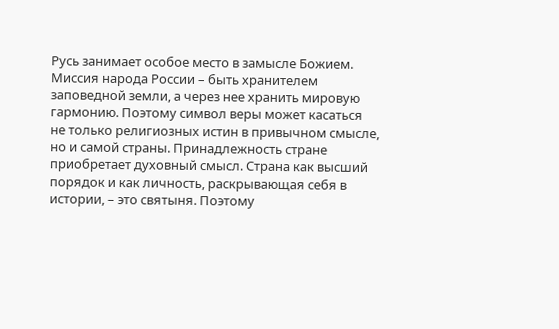Русь занимает особое место в замысле Божием. Миссия народа России – быть хранителем заповедной земли, а через нее хранить мировую гармонию. Поэтому символ веры может касаться не только религиозных истин в привычном смысле, но и самой страны. Принадлежность стране приобретает духовный смысл. Страна как высший порядок и как личность, раскрывающая себя в истории, – это святыня. Поэтому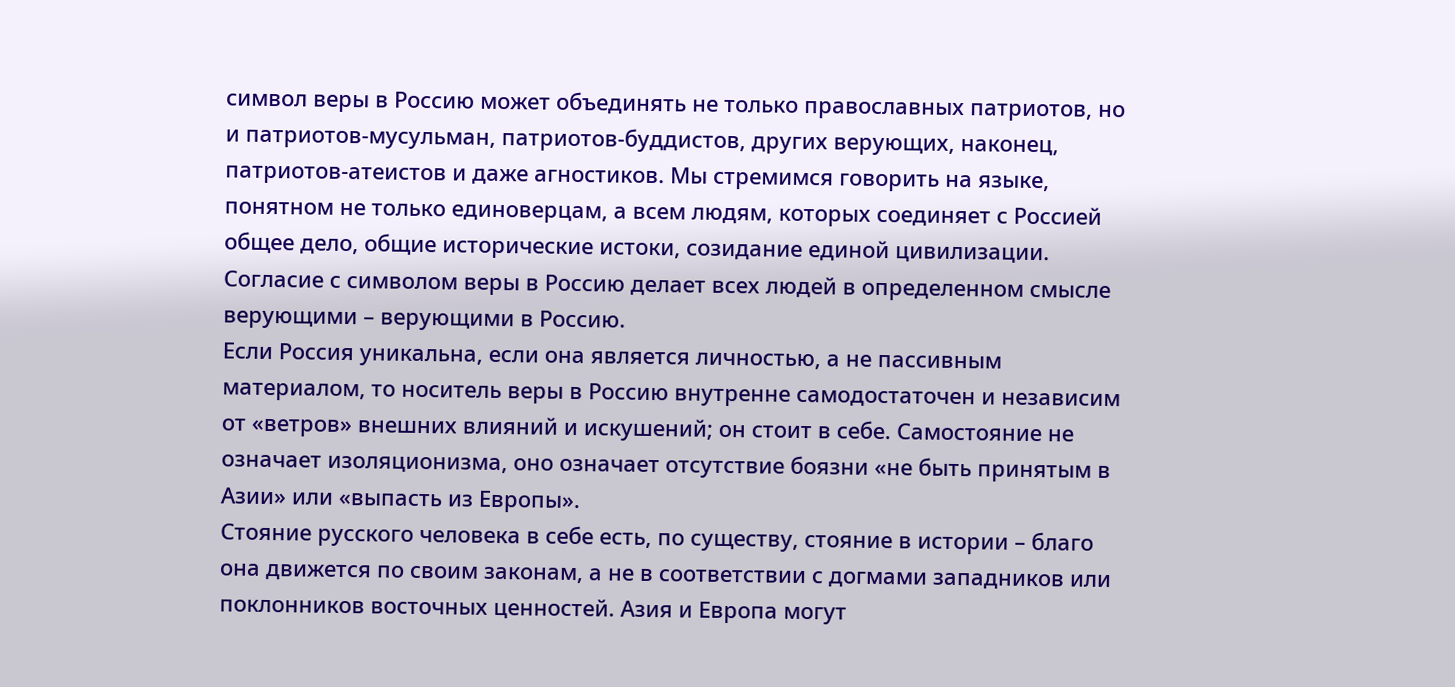символ веры в Россию может объединять не только православных патриотов, но и патриотов-мусульман, патриотов-буддистов, других верующих, наконец, патриотов-атеистов и даже агностиков. Мы стремимся говорить на языке, понятном не только единоверцам, а всем людям, которых соединяет с Россией общее дело, общие исторические истоки, созидание единой цивилизации. Согласие с символом веры в Россию делает всех людей в определенном смысле верующими – верующими в Россию.
Если Россия уникальна, если она является личностью, а не пассивным материалом, то носитель веры в Россию внутренне самодостаточен и независим от «ветров» внешних влияний и искушений; он стоит в себе. Самостояние не означает изоляционизма, оно означает отсутствие боязни «не быть принятым в Азии» или «выпасть из Европы».
Стояние русского человека в себе есть, по существу, стояние в истории – благо она движется по своим законам, а не в соответствии с догмами западников или поклонников восточных ценностей. Азия и Европа могут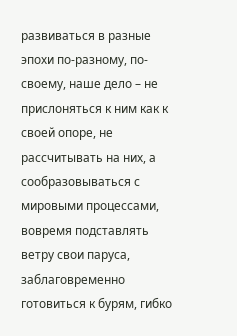развиваться в разные эпохи по-разному, по-своему, наше дело – не прислоняться к ним как к своей опоре, не рассчитывать на них, а сообразовываться с мировыми процессами, вовремя подставлять ветру свои паруса, заблаговременно готовиться к бурям, гибко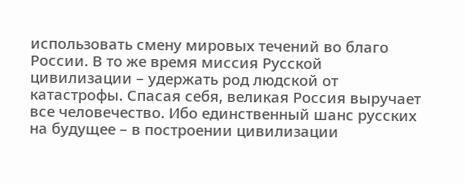использовать смену мировых течений во благо России. В то же время миссия Русской цивилизации – удержать род людской от катастрофы. Спасая себя, великая Россия выручает все человечество. Ибо единственный шанс русских на будущее – в построении цивилизации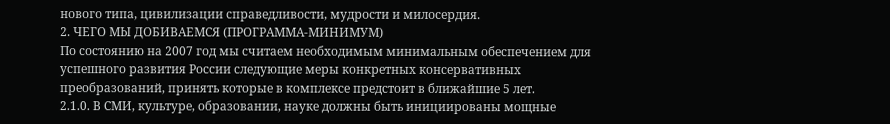нового типа, цивилизации справедливости, мудрости и милосердия.
2. ЧЕГО МЫ ДОБИВАЕМСЯ (ПРОГРАММА-МИНИМУМ)
По состоянию на 2007 год мы считаем необходимым минимальным обеспечением для успешного развития России следующие меры конкретных консервативных преобразований, принять которые в комплексе предстоит в ближайшие 5 лет.
2.1.0. В СМИ, культуре, образовании, науке должны быть инициированы мощные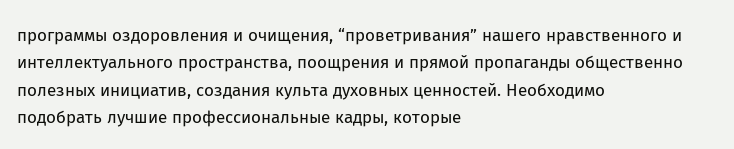программы оздоровления и очищения, “проветривания” нашего нравственного и интеллектуального пространства, поощрения и прямой пропаганды общественно полезных инициатив, создания культа духовных ценностей. Необходимо подобрать лучшие профессиональные кадры, которые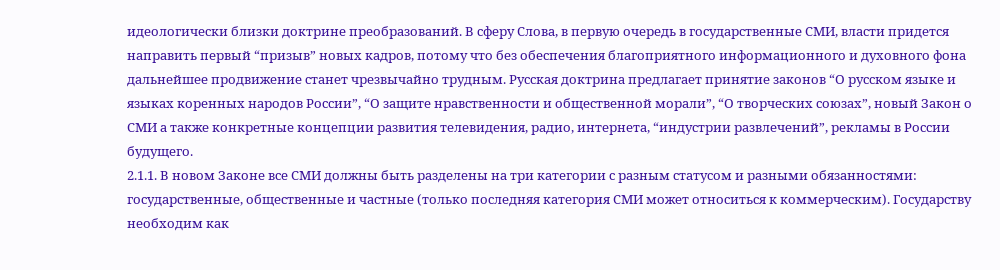идеологически близки доктрине преобразований. В сферу Слова, в первую очередь в государственные СМИ, власти придется направить первый “призыв” новых кадров, потому что без обеспечения благоприятного информационного и духовного фона дальнейшее продвижение станет чрезвычайно трудным. Русская доктрина предлагает принятие законов “О русском языке и языках коренных народов России”, “О защите нравственности и общественной морали”, “О творческих союзах”, новый Закон о СМИ а также конкретные концепции развития телевидения, радио, интернета, “индустрии развлечений”, рекламы в России будущего.
2.1.1. В новом Законе все СМИ должны быть разделены на три категории с разным статусом и разными обязанностями: государственные, общественные и частные (только последняя категория СМИ может относиться к коммерческим). Государству необходим как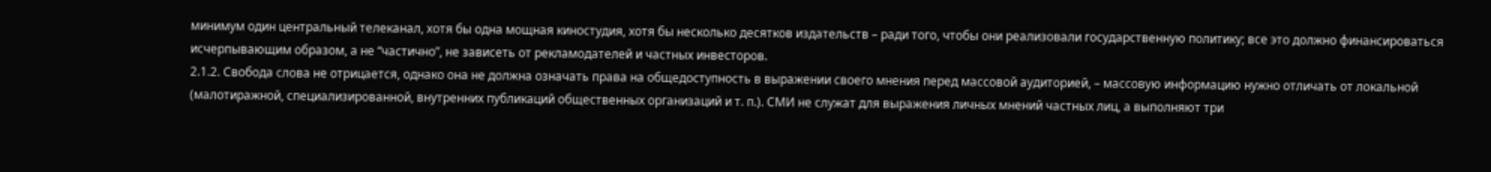минимум один центральный телеканал, хотя бы одна мощная киностудия, хотя бы несколько десятков издательств – ради того, чтобы они реализовали государственную политику; все это должно финансироваться исчерпывающим образом, а не “частично”, не зависеть от рекламодателей и частных инвесторов.
2.1.2. Свобода слова не отрицается, однако она не должна означать права на общедоступность в выражении своего мнения перед массовой аудиторией, – массовую информацию нужно отличать от локальной (малотиражной, специализированной, внутренних публикаций общественных организаций и т. п.). СМИ не служат для выражения личных мнений частных лиц, а выполняют три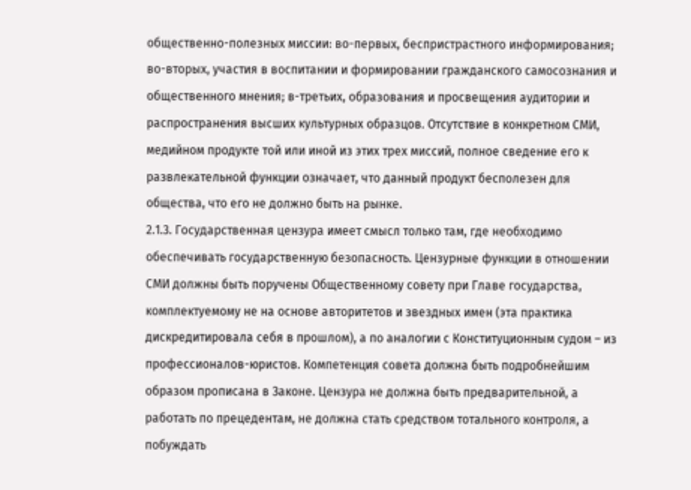общественно-полезных миссии: во-первых, беспристрастного информирования; во-вторых, участия в воспитании и формировании гражданского самосознания и общественного мнения; в-третьих, образования и просвещения аудитории и распространения высших культурных образцов. Отсутствие в конкретном СМИ, медийном продукте той или иной из этих трех миссий, полное сведение его к развлекательной функции означает, что данный продукт бесполезен для общества, что его не должно быть на рынке.
2.1.3. Государственная цензура имеет смысл только там, где необходимо обеспечивать государственную безопасность. Цензурные функции в отношении СМИ должны быть поручены Общественному совету при Главе государства, комплектуемому не на основе авторитетов и звездных имен (эта практика дискредитировала себя в прошлом), а по аналогии с Конституционным судом – из профессионалов-юристов. Компетенция совета должна быть подробнейшим образом прописана в Законе. Цензура не должна быть предварительной, а работать по прецедентам, не должна стать средством тотального контроля, а побуждать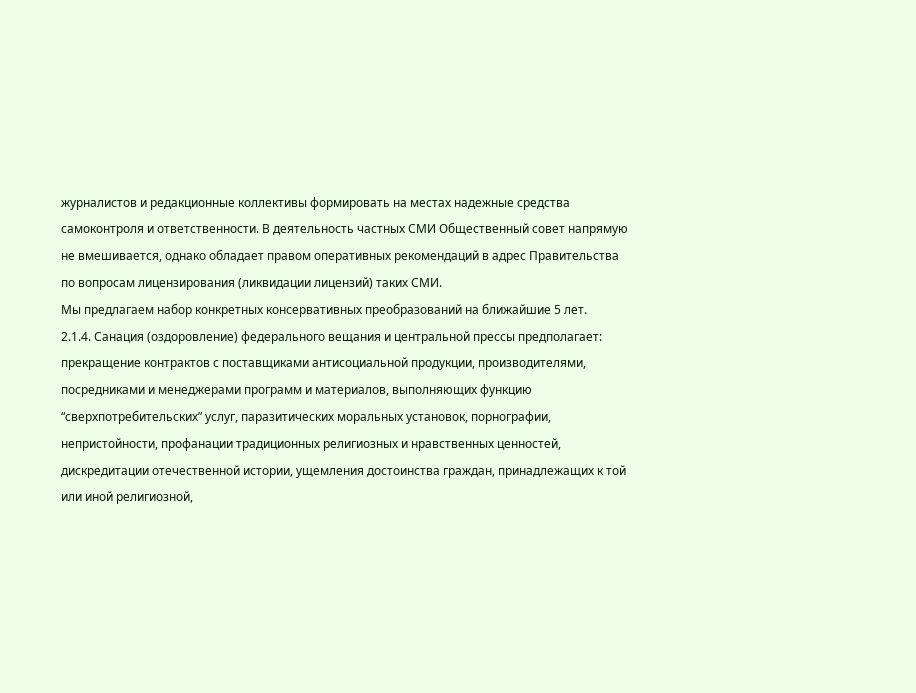журналистов и редакционные коллективы формировать на местах надежные средства самоконтроля и ответственности. В деятельность частных СМИ Общественный совет напрямую не вмешивается, однако обладает правом оперативных рекомендаций в адрес Правительства по вопросам лицензирования (ликвидации лицензий) таких СМИ.
Мы предлагаем набор конкретных консервативных преобразований на ближайшие 5 лет.
2.1.4. Санация (оздоровление) федерального вещания и центральной прессы предполагает: прекращение контрактов с поставщиками антисоциальной продукции, производителями, посредниками и менеджерами программ и материалов, выполняющих функцию “сверхпотребительских” услуг, паразитических моральных установок, порнографии, непристойности, профанации традиционных религиозных и нравственных ценностей, дискредитации отечественной истории, ущемления достоинства граждан, принадлежащих к той или иной религиозной,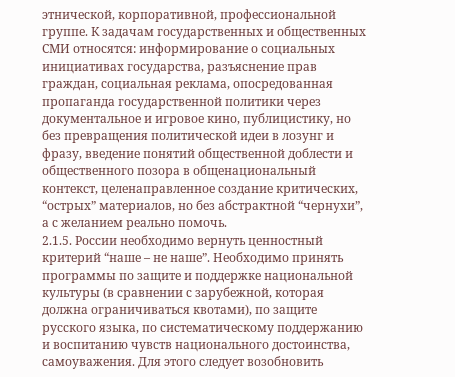этнической, корпоративной, профессиональной группе. К задачам государственных и общественных СМИ относятся: информирование о социальных инициативах государства, разъяснение прав граждан, социальная реклама, опосредованная пропаганда государственной политики через документальное и игровое кино, публицистику, но без превращения политической идеи в лозунг и фразу, введение понятий общественной доблести и общественного позора в общенациональный контекст, целенаправленное создание критических, “острых” материалов, но без абстрактной “чернухи”, а с желанием реально помочь.
2.1.5. России необходимо вернуть ценностный критерий “наше – не наше”. Необходимо принять программы по защите и поддержке национальной культуры (в сравнении с зарубежной, которая должна ограничиваться квотами), по защите русского языка, по систематическому поддержанию и воспитанию чувств национального достоинства, самоуважения. Для этого следует возобновить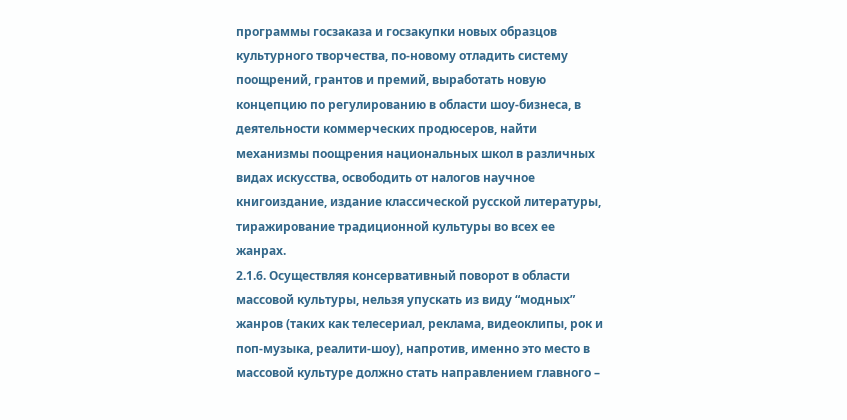программы госзаказа и госзакупки новых образцов культурного творчества, по-новому отладить систему поощрений, грантов и премий, выработать новую концепцию по регулированию в области шоу-бизнеса, в деятельности коммерческих продюсеров, найти механизмы поощрения национальных школ в различных видах искусства, освободить от налогов научное книгоиздание, издание классической русской литературы, тиражирование традиционной культуры во всех ее жанрах.
2.1.6. Осуществляя консервативный поворот в области массовой культуры, нельзя упускать из виду “модных” жанров (таких как телесериал, реклама, видеоклипы, рок и поп-музыка, реалити-шоу), напротив, именно это место в массовой культуре должно стать направлением главного –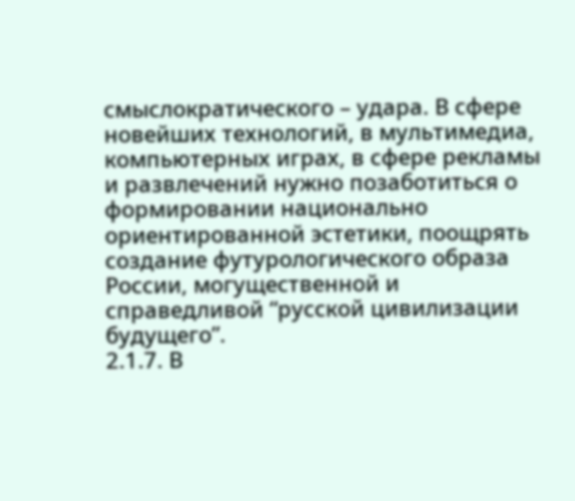смыслократического – удара. В сфере новейших технологий, в мультимедиа, компьютерных играх, в сфере рекламы и развлечений нужно позаботиться о формировании национально ориентированной эстетики, поощрять создание футурологического образа России, могущественной и справедливой “русской цивилизации будущего”.
2.1.7. В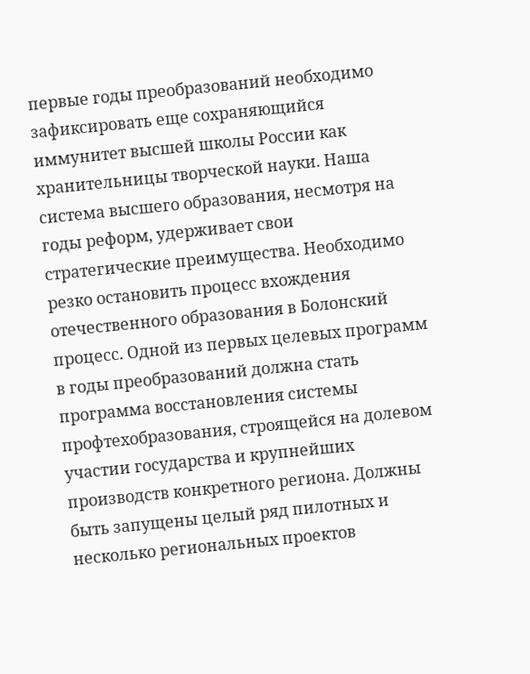первые годы преобразований необходимо зафиксировать еще сохраняющийся иммунитет высшей школы России как хранительницы творческой науки. Наша система высшего образования, несмотря на годы реформ, удерживает свои стратегические преимущества. Необходимо резко остановить процесс вхождения отечественного образования в Болонский процесс. Одной из первых целевых программ в годы преобразований должна стать программа восстановления системы профтехобразования, строящейся на долевом участии государства и крупнейших производств конкретного региона. Должны быть запущены целый ряд пилотных и несколько региональных проектов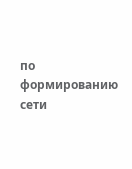по формированию сети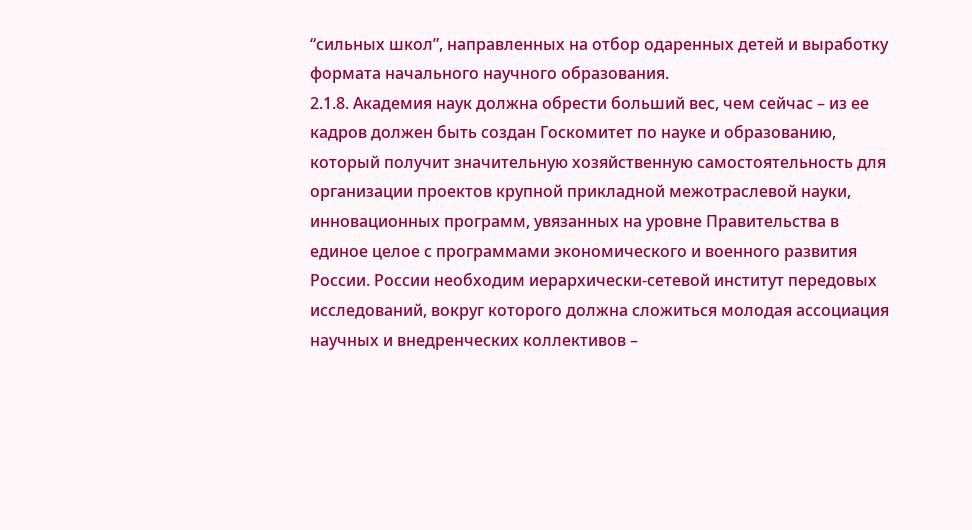“сильных школ”, направленных на отбор одаренных детей и выработку формата начального научного образования.
2.1.8. Академия наук должна обрести больший вес, чем сейчас – из ее кадров должен быть создан Госкомитет по науке и образованию, который получит значительную хозяйственную самостоятельность для организации проектов крупной прикладной межотраслевой науки, инновационных программ, увязанных на уровне Правительства в единое целое с программами экономического и военного развития России. России необходим иерархически-сетевой институт передовых исследований, вокруг которого должна сложиться молодая ассоциация научных и внедренческих коллективов –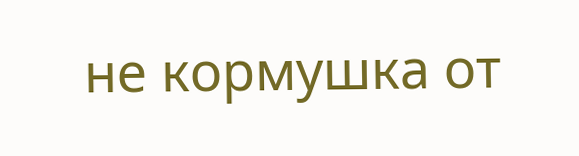не кормушка от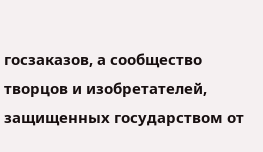госзаказов, а сообщество творцов и изобретателей, защищенных государством от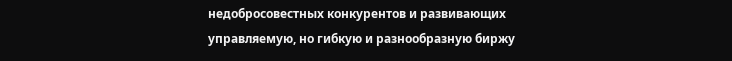недобросовестных конкурентов и развивающих управляемую, но гибкую и разнообразную биржу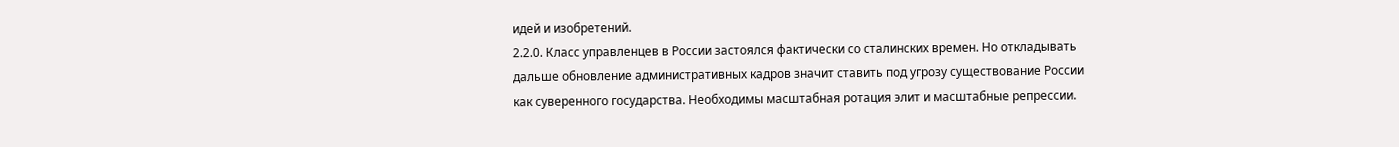идей и изобретений.
2.2.0. Класс управленцев в России застоялся фактически со сталинских времен. Но откладывать дальше обновление административных кадров значит ставить под угрозу существование России как суверенного государства. Необходимы масштабная ротация элит и масштабные репрессии.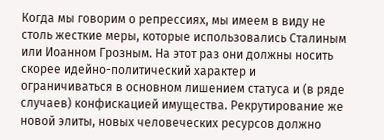Когда мы говорим о репрессиях, мы имеем в виду не столь жесткие меры, которые использовались Сталиным или Иоанном Грозным. На этот раз они должны носить скорее идейно-политический характер и ограничиваться в основном лишением статуса и (в ряде случаев) конфискацией имущества. Рекрутирование же новой элиты, новых человеческих ресурсов должно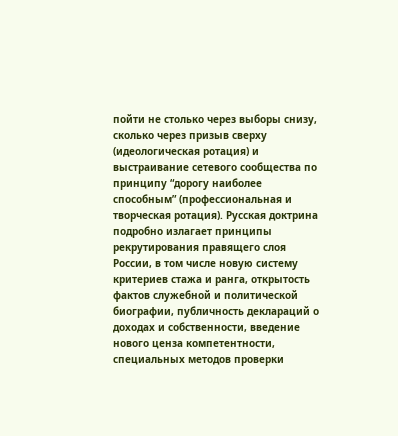пойти не столько через выборы снизу, сколько через призыв сверху (идеологическая ротация) и выстраивание сетевого сообщества по принципу “дорогу наиболее способным” (профессиональная и творческая ротация). Русская доктрина подробно излагает принципы рекрутирования правящего слоя России, в том числе новую систему критериев стажа и ранга, открытость фактов служебной и политической биографии, публичность деклараций о доходах и собственности, введение нового ценза компетентности, специальных методов проверки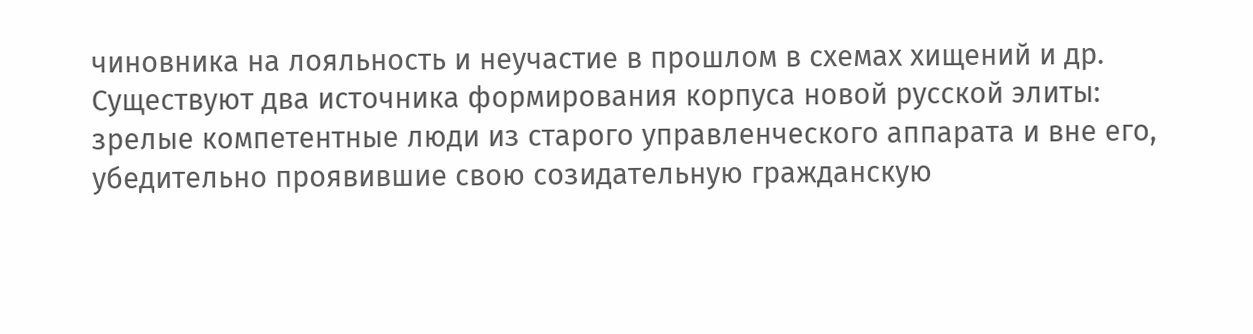чиновника на лояльность и неучастие в прошлом в схемах хищений и др. Существуют два источника формирования корпуса новой русской элиты: зрелые компетентные люди из старого управленческого аппарата и вне его, убедительно проявившие свою созидательную гражданскую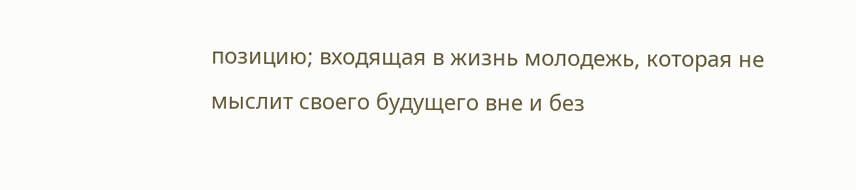позицию; входящая в жизнь молодежь, которая не мыслит своего будущего вне и без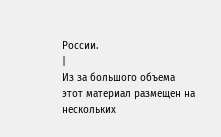России.
|
Из за большого объема этот материал размещен на нескольких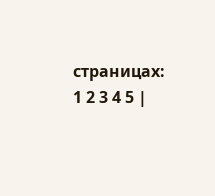страницах:
1 2 3 4 5 |